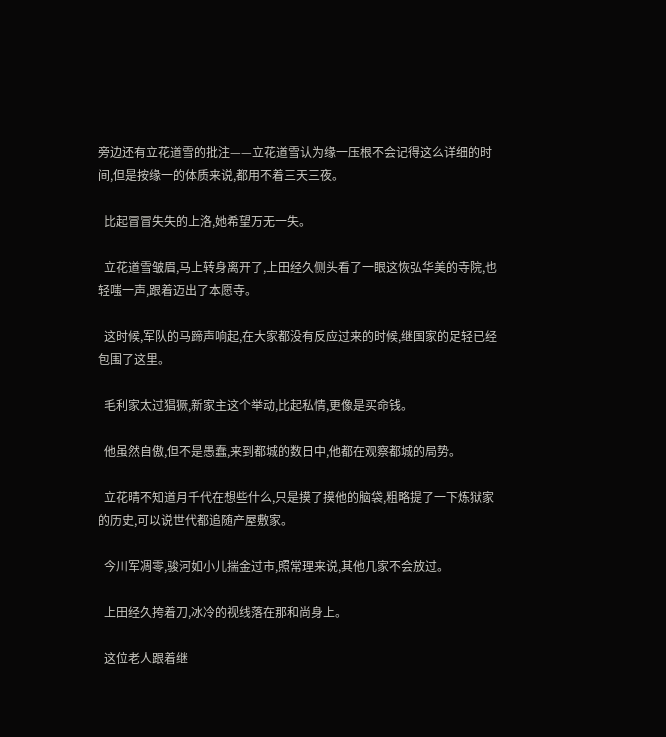旁边还有立花道雪的批注——立花道雪认为缘一压根不会记得这么详细的时间,但是按缘一的体质来说,都用不着三天三夜。

  比起冒冒失失的上洛,她希望万无一失。

  立花道雪皱眉,马上转身离开了,上田经久侧头看了一眼这恢弘华美的寺院,也轻嗤一声,跟着迈出了本愿寺。

  这时候,军队的马蹄声响起,在大家都没有反应过来的时候,继国家的足轻已经包围了这里。

  毛利家太过猖獗,新家主这个举动,比起私情,更像是买命钱。

  他虽然自傲,但不是愚蠢,来到都城的数日中,他都在观察都城的局势。

  立花晴不知道月千代在想些什么,只是摸了摸他的脑袋,粗略提了一下炼狱家的历史,可以说世代都追随产屋敷家。

  今川军凋零,骏河如小儿揣金过市,照常理来说,其他几家不会放过。

  上田经久挎着刀,冰冷的视线落在那和尚身上。

  这位老人跟着继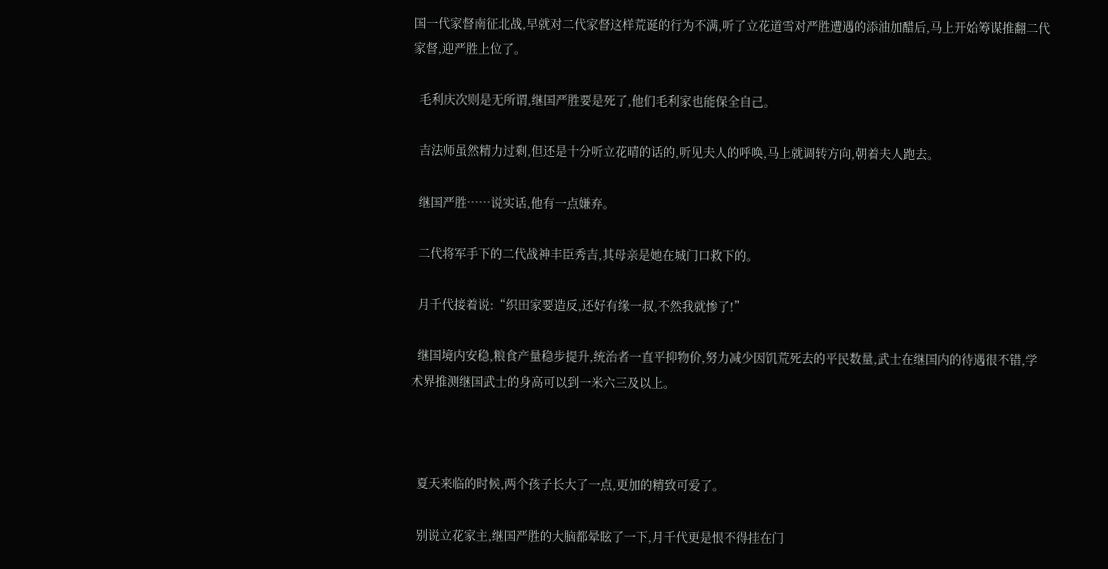国一代家督南征北战,早就对二代家督这样荒诞的行为不满,听了立花道雪对严胜遭遇的添油加醋后,马上开始筹谋推翻二代家督,迎严胜上位了。

  毛利庆次则是无所谓,继国严胜要是死了,他们毛利家也能保全自己。

  吉法师虽然精力过剩,但还是十分听立花晴的话的,听见夫人的呼唤,马上就调转方向,朝着夫人跑去。

  继国严胜……说实话,他有一点嫌弃。

  二代将军手下的二代战神丰臣秀吉,其母亲是她在城门口救下的。

  月千代接着说:“织田家要造反,还好有缘一叔,不然我就惨了!”

  继国境内安稳,粮食产量稳步提升,统治者一直平抑物价,努力减少因饥荒死去的平民数量,武士在继国内的待遇很不错,学术界推测继国武士的身高可以到一米六三及以上。



  夏天来临的时候,两个孩子长大了一点,更加的精致可爱了。

  别说立花家主,继国严胜的大脑都晕眩了一下,月千代更是恨不得挂在门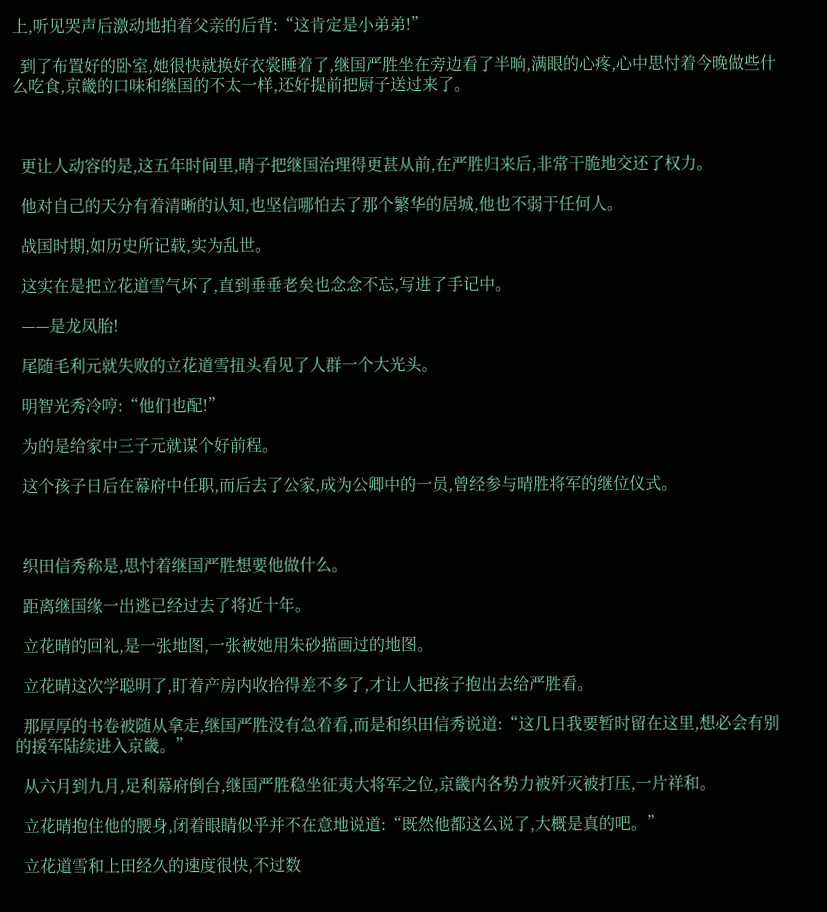上,听见哭声后激动地拍着父亲的后背:“这肯定是小弟弟!”

  到了布置好的卧室,她很快就换好衣裳睡着了,继国严胜坐在旁边看了半晌,满眼的心疼,心中思忖着今晚做些什么吃食,京畿的口味和继国的不太一样,还好提前把厨子送过来了。



  更让人动容的是,这五年时间里,晴子把继国治理得更甚从前,在严胜归来后,非常干脆地交还了权力。

  他对自己的天分有着清晰的认知,也坚信哪怕去了那个繁华的居城,他也不弱于任何人。

  战国时期,如历史所记载,实为乱世。

  这实在是把立花道雪气坏了,直到垂垂老矣也念念不忘,写进了手记中。

  ——是龙凤胎!

  尾随毛利元就失败的立花道雪扭头看见了人群一个大光头。

  明智光秀冷哼:“他们也配!”

  为的是给家中三子元就谋个好前程。

  这个孩子日后在幕府中任职,而后去了公家,成为公卿中的一员,曾经参与晴胜将军的继位仪式。



  织田信秀称是,思忖着继国严胜想要他做什么。

  距离继国缘一出逃已经过去了将近十年。

  立花晴的回礼,是一张地图,一张被她用朱砂描画过的地图。

  立花晴这次学聪明了,盯着产房内收拾得差不多了,才让人把孩子抱出去给严胜看。

  那厚厚的书卷被随从拿走,继国严胜没有急着看,而是和织田信秀说道:“这几日我要暂时留在这里,想必会有别的援军陆续进入京畿。”

  从六月到九月,足利幕府倒台,继国严胜稳坐征夷大将军之位,京畿内各势力被歼灭被打压,一片祥和。

  立花晴抱住他的腰身,闭着眼睛似乎并不在意地说道:“既然他都这么说了,大概是真的吧。”

  立花道雪和上田经久的速度很快,不过数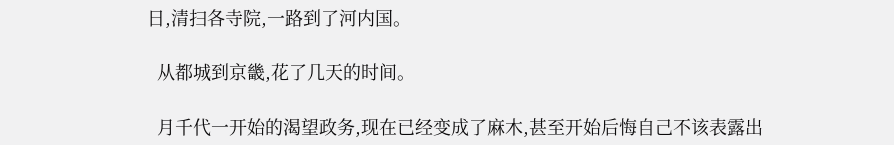日,清扫各寺院,一路到了河内国。

  从都城到京畿,花了几天的时间。

  月千代一开始的渴望政务,现在已经变成了麻木,甚至开始后悔自己不该表露出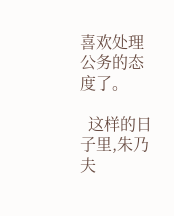喜欢处理公务的态度了。

  这样的日子里,朱乃夫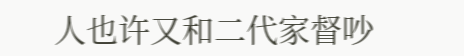人也许又和二代家督吵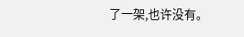了一架,也许没有。